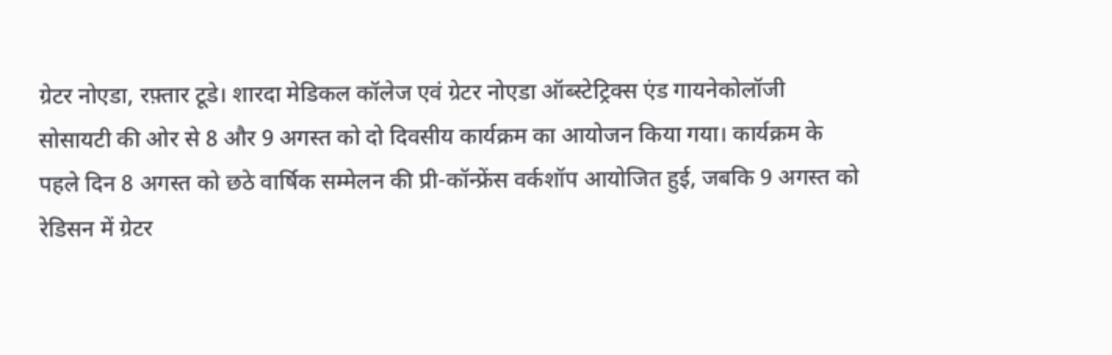ग्रेटर नोएडा, रफ़्तार टूडे। शारदा मेडिकल कॉलेज एवं ग्रेटर नोएडा ऑब्स्टेट्रिक्स एंड गायनेकोलॉजी सोसायटी की ओर से 8 और 9 अगस्त को दो दिवसीय कार्यक्रम का आयोजन किया गया। कार्यक्रम के पहले दिन 8 अगस्त को छठे वार्षिक सम्मेलन की प्री-कॉन्फ्रेंस वर्कशॉप आयोजित हुई, जबकि 9 अगस्त को रेडिसन में ग्रेटर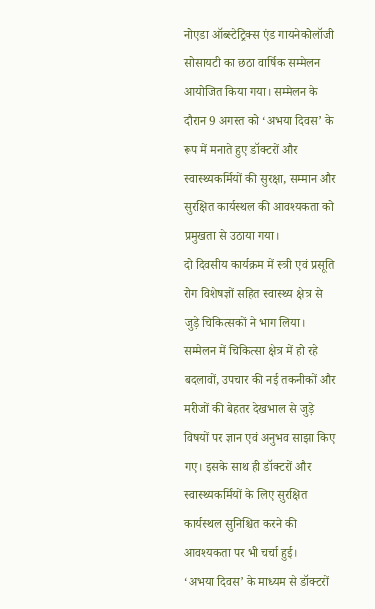नोएडा ऑब्स्टेट्रिक्स एंड गायनेकोलॉजी सोसायटी का छठा वार्षिक सम्मेलन आयोजित किया गया। सम्मेलन के दौरान 9 अगस्त को ‘अभया दिवस’ के रूप में मनाते हुए डॉक्टरों और स्वास्थ्यकर्मियों की सुरक्षा, सम्मान और सुरक्षित कार्यस्थल की आवश्यकता को प्रमुखता से उठाया गया।
दो दिवसीय कार्यक्रम में स्त्री एवं प्रसूति रोग विशेषज्ञों सहित स्वास्थ्य क्षेत्र से जुड़े चिकित्सकों ने भाग लिया। सम्मेलन में चिकित्सा क्षेत्र में हो रहे बदलावों, उपचार की नई तकनीकों और मरीजों की बेहतर देखभाल से जुड़े विषयों पर ज्ञान एवं अनुभव साझा किए गए। इसके साथ ही डॉक्टरों और स्वास्थ्यकर्मियों के लिए सुरक्षित कार्यस्थल सुनिश्चित करने की आवश्यकता पर भी चर्चा हुई।
‘अभया दिवस’ के माध्यम से डॉक्टरों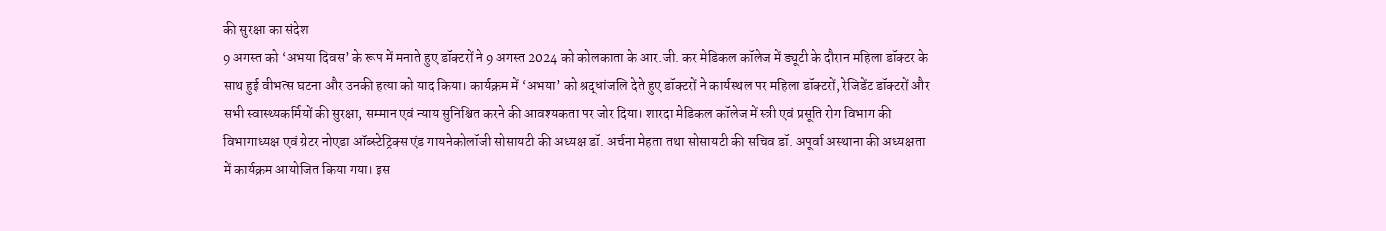की सुरक्षा का संदेश
9 अगस्त को ‘अभया दिवस’ के रूप में मनाते हुए डॉक्टरों ने 9 अगस्त 2024 को कोलकाता के आर.जी. कर मेडिकल कॉलेज में ड्यूटी के दौरान महिला डॉक्टर के साथ हुई वीभत्स घटना और उनकी हत्या को याद किया। कार्यक्रम में ‘अभया’ को श्रद्धांजलि देते हुए डॉक्टरों ने कार्यस्थल पर महिला डॉक्टरों, रेजिडेंट डॉक्टरों और सभी स्वास्थ्यकर्मियों की सुरक्षा, सम्मान एवं न्याय सुनिश्चित करने की आवश्यकता पर जोर दिया। शारदा मेडिकल कॉलेज में स्त्री एवं प्रसूति रोग विभाग की विभागाध्यक्ष एवं ग्रेटर नोएडा ऑब्स्टेट्रिक्स एंड गायनेकोलॉजी सोसायटी की अध्यक्ष डॉ. अर्चना मेहता तथा सोसायटी की सचिव डॉ. अपूर्वा अस्थाना की अध्यक्षता में कार्यक्रम आयोजित किया गया। इस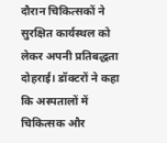दौरान चिकित्सकों ने सुरक्षित कार्यस्थल को लेकर अपनी प्रतिबद्धता दोहराई। डॉक्टरों ने कहा कि अस्पतालों में चिकित्सक और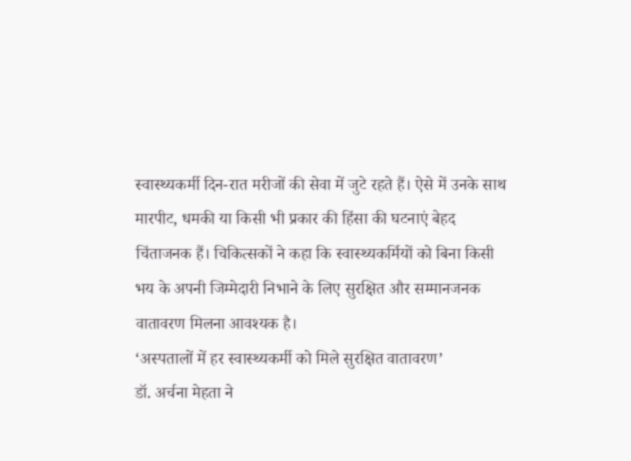स्वास्थ्यकर्मी दिन-रात मरीजों की सेवा में जुटे रहते हैं। ऐसे में उनके साथ मारपीट, धमकी या किसी भी प्रकार की हिंसा की घटनाएं बेहद चिंताजनक हैं। चिकित्सकों ने कहा कि स्वास्थ्यकर्मियों को बिना किसी भय के अपनी जिम्मेदारी निभाने के लिए सुरक्षित और सम्मानजनक वातावरण मिलना आवश्यक है।
‘अस्पतालों में हर स्वास्थ्यकर्मी को मिले सुरक्षित वातावरण’
डॉ. अर्चना मेहता ने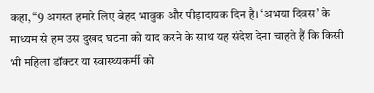कहा, “9 अगस्त हमारे लिए बेहद भावुक और पीड़ादायक दिन है। ‘अभया दिवस’ के माध्यम से हम उस दुखद घटना को याद करने के साथ यह संदेश देना चाहते हैं कि किसी भी महिला डॉक्टर या स्वास्थ्यकर्मी को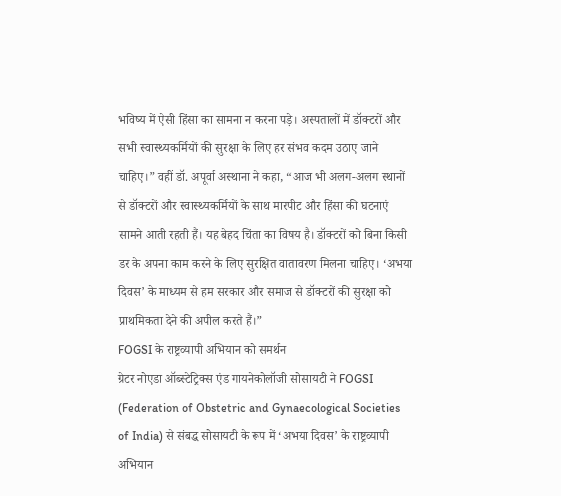भविष्य में ऐसी हिंसा का सामना न करना पड़े। अस्पतालों में डॉक्टरों और सभी स्वास्थ्यकर्मियों की सुरक्षा के लिए हर संभव कदम उठाए जाने चाहिए।” वहीं डॉ. अपूर्वा अस्थाना ने कहा, “आज भी अलग-अलग स्थानों से डॉक्टरों और स्वास्थ्यकर्मियों के साथ मारपीट और हिंसा की घटनाएं सामने आती रहती हैं। यह बेहद चिंता का विषय है। डॉक्टरों को बिना किसी डर के अपना काम करने के लिए सुरक्षित वातावरण मिलना चाहिए। ‘अभया दिवस’ के माध्यम से हम सरकार और समाज से डॉक्टरों की सुरक्षा को प्राथमिकता देने की अपील करते हैं।”
FOGSI के राष्ट्रव्यापी अभियान को समर्थन
ग्रेटर नोएडा ऑब्स्टेट्रिक्स एंड गायनेकोलॉजी सोसायटी ने FOGSI (Federation of Obstetric and Gynaecological Societies of India) से संबद्ध सोसायटी के रूप में ‘अभया दिवस’ के राष्ट्रव्यापी अभियान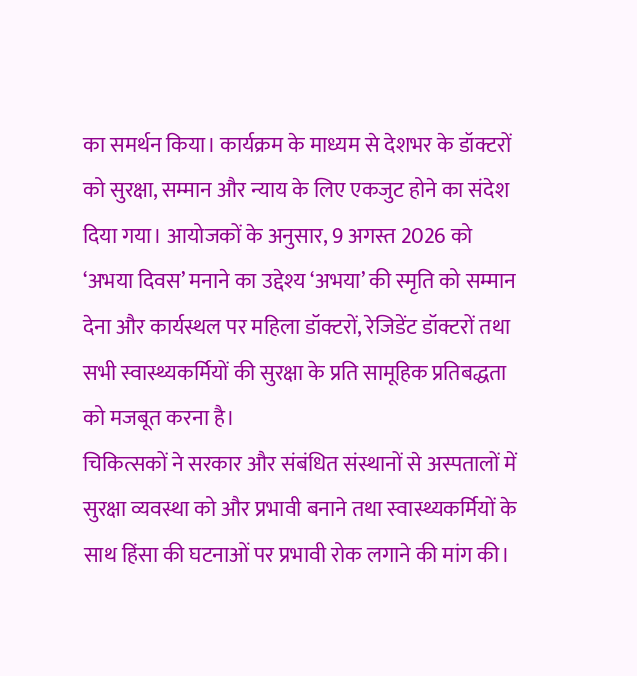का समर्थन किया। कार्यक्रम के माध्यम से देशभर के डॉक्टरों को सुरक्षा, सम्मान और न्याय के लिए एकजुट होने का संदेश दिया गया। आयोजकों के अनुसार, 9 अगस्त 2026 को ‘अभया दिवस’ मनाने का उद्देश्य ‘अभया’ की स्मृति को सम्मान देना और कार्यस्थल पर महिला डॉक्टरों, रेजिडेंट डॉक्टरों तथा सभी स्वास्थ्यकर्मियों की सुरक्षा के प्रति सामूहिक प्रतिबद्धता को मजबूत करना है।
चिकित्सकों ने सरकार और संबंधित संस्थानों से अस्पतालों में सुरक्षा व्यवस्था को और प्रभावी बनाने तथा स्वास्थ्यकर्मियों के साथ हिंसा की घटनाओं पर प्रभावी रोक लगाने की मांग की।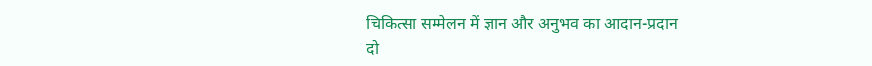चिकित्सा सम्मेलन में ज्ञान और अनुभव का आदान-प्रदान
दो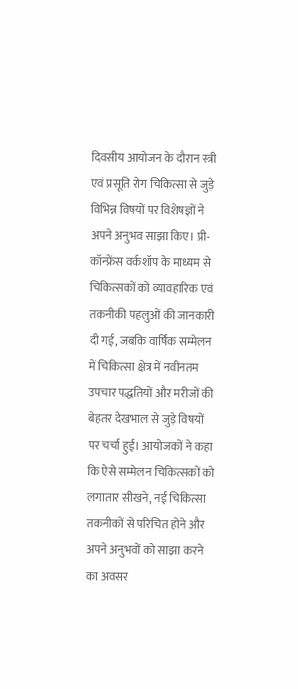दिवसीय आयोजन के दौरान स्त्री एवं प्रसूति रोग चिकित्सा से जुड़े विभिन्न विषयों पर विशेषज्ञों ने अपने अनुभव साझा किए। प्री-कॉन्फ्रेंस वर्कशॉप के माध्यम से चिकित्सकों को व्यावहारिक एवं तकनीकी पहलुओं की जानकारी दी गई, जबकि वार्षिक सम्मेलन में चिकित्सा क्षेत्र में नवीनतम उपचार पद्धतियों और मरीजों की बेहतर देखभाल से जुड़े विषयों पर चर्चा हुई। आयोजकों ने कहा कि ऐसे सम्मेलन चिकित्सकों को लगातार सीखने, नई चिकित्सा तकनीकों से परिचित होने और अपने अनुभवों को साझा करने का अवसर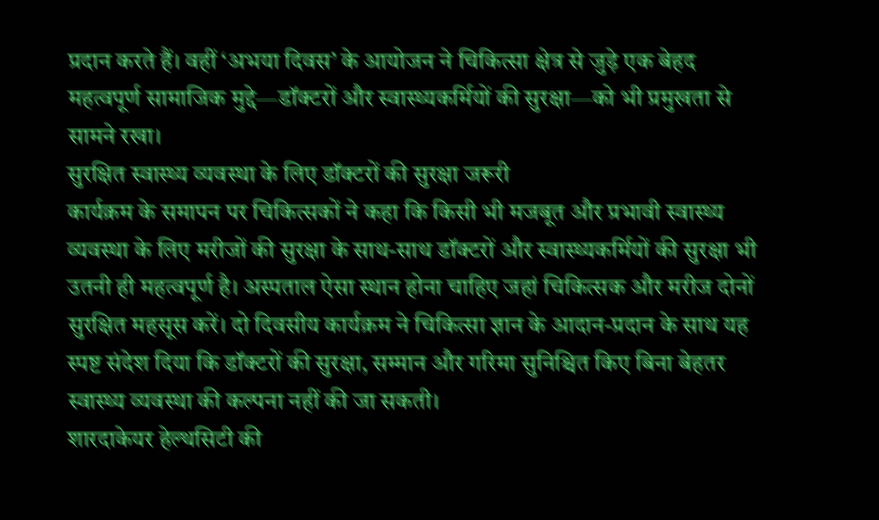प्रदान करते हैं। वहीं ‘अभया दिवस’ के आयोजन ने चिकित्सा क्षेत्र से जुड़े एक बेहद महत्वपूर्ण सामाजिक मुद्दे—डॉक्टरों और स्वास्थ्यकर्मियों की सुरक्षा—को भी प्रमुखता से सामने रखा।
सुरक्षित स्वास्थ्य व्यवस्था के लिए डॉक्टरों की सुरक्षा जरूरी
कार्यक्रम के समापन पर चिकित्सकों ने कहा कि किसी भी मजबूत और प्रभावी स्वास्थ्य व्यवस्था के लिए मरीजों की सुरक्षा के साथ-साथ डॉक्टरों और स्वास्थ्यकर्मियों की सुरक्षा भी उतनी ही महत्वपूर्ण है। अस्पताल ऐसा स्थान होना चाहिए जहां चिकित्सक और मरीज दोनों सुरक्षित महसूस करें। दो दिवसीय कार्यक्रम ने चिकित्सा ज्ञान के आदान-प्रदान के साथ यह स्पष्ट संदेश दिया कि डॉक्टरों की सुरक्षा, सम्मान और गरिमा सुनिश्चित किए बिना बेहतर स्वास्थ्य व्यवस्था की कल्पना नहीं की जा सकती।
शारदाकेयर हेल्थसिटी की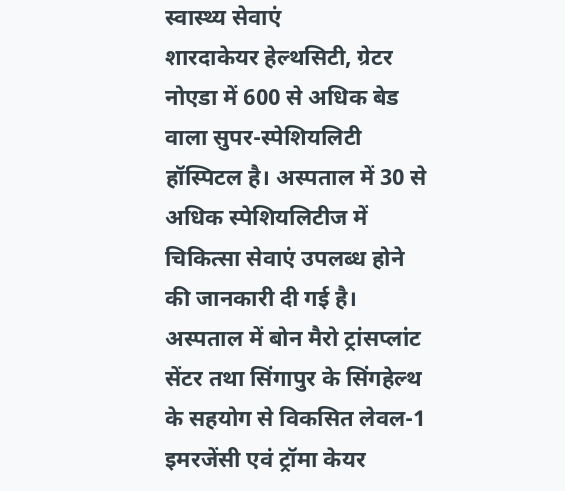स्वास्थ्य सेवाएं
शारदाकेयर हेल्थसिटी, ग्रेटर नोएडा में 600 से अधिक बेड वाला सुपर-स्पेशियलिटी हॉस्पिटल है। अस्पताल में 30 से अधिक स्पेशियलिटीज में चिकित्सा सेवाएं उपलब्ध होने की जानकारी दी गई है। अस्पताल में बोन मैरो ट्रांसप्लांट सेंटर तथा सिंगापुर के सिंगहेल्थ के सहयोग से विकसित लेवल-1 इमरजेंसी एवं ट्रॉमा केयर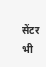सेंटर भी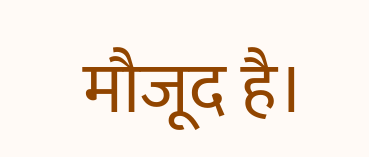मौजूद है।